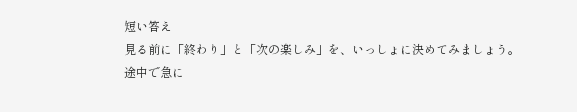短い答え
見る前に「終わり」と「次の楽しみ」を、いっしょに決めてみましょう。
途中で急に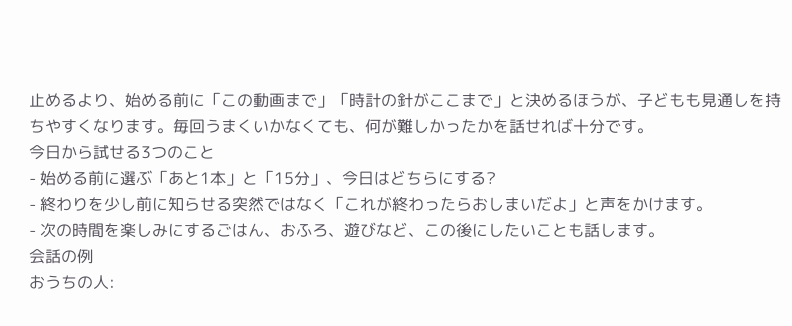止めるより、始める前に「この動画まで」「時計の針がここまで」と決めるほうが、子どもも見通しを持ちやすくなります。毎回うまくいかなくても、何が難しかったかを話せれば十分です。
今日から試せる3つのこと
- 始める前に選ぶ「あと1本」と「15分」、今日はどちらにする?
- 終わりを少し前に知らせる突然ではなく「これが終わったらおしまいだよ」と声をかけます。
- 次の時間を楽しみにするごはん、おふろ、遊びなど、この後にしたいことも話します。
会話の例
おうちの人: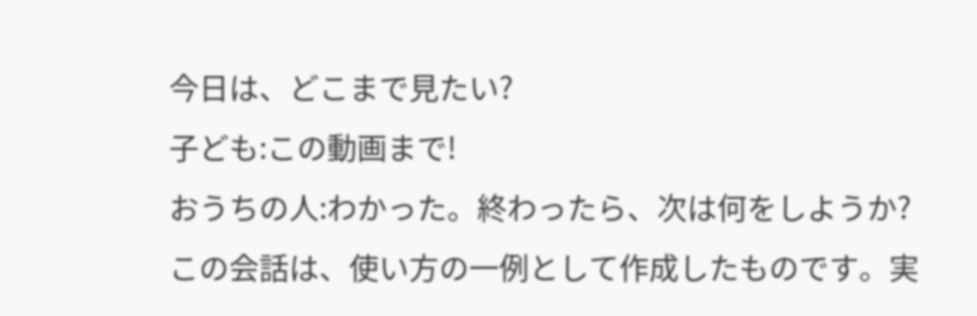今日は、どこまで見たい?
子ども:この動画まで!
おうちの人:わかった。終わったら、次は何をしようか?
この会話は、使い方の一例として作成したものです。実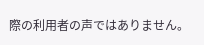際の利用者の声ではありません。